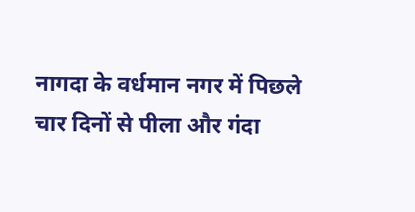नागदा के वर्धमान नगर में पिछले चार दिनों से पीला और गंदा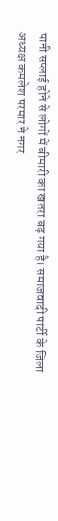पानी सप्लाई होने से लोगों में बीमारी का खतरा बढ़ गया है। समाजवादी पार्टी के जिला अध्यक्ष कमलेश परमार ने नगर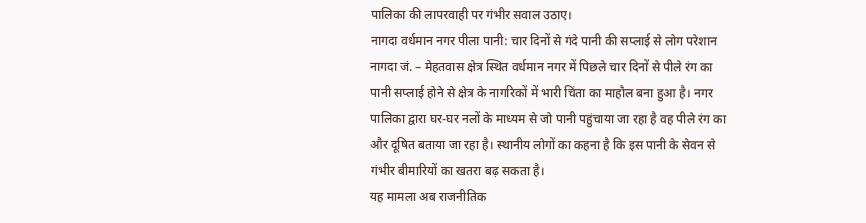पालिका की लापरवाही पर गंभीर सवाल उठाए।
नागदा वर्धमान नगर पीला पानी: चार दिनों से गंदे पानी की सप्लाई से लोग परेशान
नागदा जं. – मेहतवास क्षेत्र स्थित वर्धमान नगर में पिछले चार दिनों से पीले रंग का पानी सप्लाई होने से क्षेत्र के नागरिकों में भारी चिंता का माहौल बना हुआ है। नगर पालिका द्वारा घर-घर नलों के माध्यम से जो पानी पहुंचाया जा रहा है वह पीले रंग का और दूषित बताया जा रहा है। स्थानीय लोगों का कहना है कि इस पानी के सेवन से गंभीर बीमारियों का खतरा बढ़ सकता है।
यह मामला अब राजनीतिक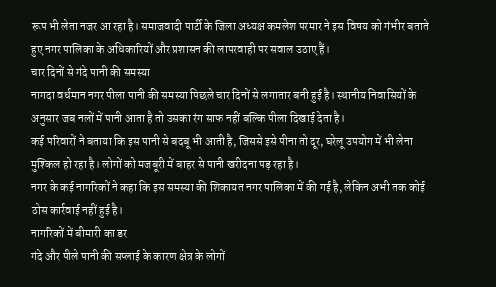रूप भी लेता नजर आ रहा है। समाजवादी पार्टी के जिला अध्यक्ष कमलेश परमार ने इस विषय को गंभीर बताते हुए नगर पालिका के अधिकारियों और प्रशासन की लापरवाही पर सवाल उठाए हैं।
चार दिनों से गंदे पानी की समस्या
नागदा वर्धमान नगर पीला पानी की समस्या पिछले चार दिनों से लगातार बनी हुई है। स्थानीय निवासियों के अनुसार जब नलों में पानी आता है तो उसका रंग साफ नहीं बल्कि पीला दिखाई देता है।
कई परिवारों ने बताया कि इस पानी से बदबू भी आती है, जिससे इसे पीना तो दूर, घरेलू उपयोग में भी लेना मुश्किल हो रहा है। लोगों को मजबूरी में बाहर से पानी खरीदना पड़ रहा है।
नगर के कई नागरिकों ने कहा कि इस समस्या की शिकायत नगर पालिका में की गई है, लेकिन अभी तक कोई ठोस कार्रवाई नहीं हुई है।
नागरिकों में बीमारी का डर
गंदे और पीले पानी की सप्लाई के कारण क्षेत्र के लोगों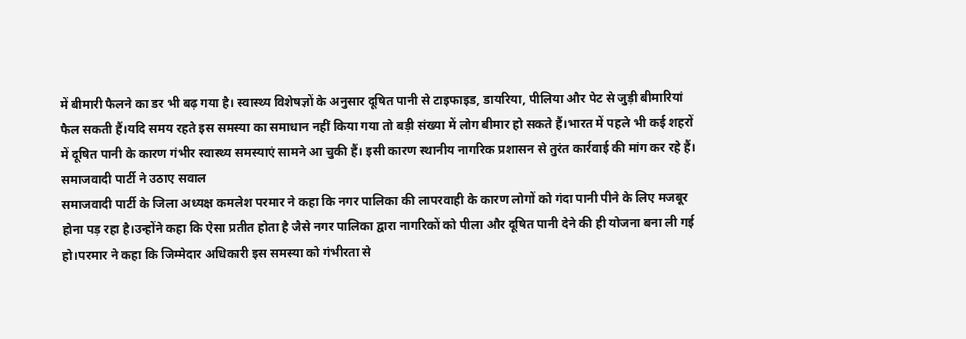में बीमारी फैलने का डर भी बढ़ गया है। स्वास्थ्य विशेषज्ञों के अनुसार दूषित पानी से टाइफाइड, डायरिया, पीलिया और पेट से जुड़ी बीमारियां फैल सकती हैं।यदि समय रहते इस समस्या का समाधान नहीं किया गया तो बड़ी संख्या में लोग बीमार हो सकते हैं।भारत में पहले भी कई शहरों में दूषित पानी के कारण गंभीर स्वास्थ्य समस्याएं सामने आ चुकी हैं। इसी कारण स्थानीय नागरिक प्रशासन से तुरंत कार्रवाई की मांग कर रहे हैं।
समाजवादी पार्टी ने उठाए सवाल
समाजवादी पार्टी के जिला अध्यक्ष कमलेश परमार ने कहा कि नगर पालिका की लापरवाही के कारण लोगों को गंदा पानी पीने के लिए मजबूर होना पड़ रहा है।उन्होंने कहा कि ऐसा प्रतीत होता है जैसे नगर पालिका द्वारा नागरिकों को पीला और दूषित पानी देने की ही योजना बना ली गई हो।परमार ने कहा कि जिम्मेदार अधिकारी इस समस्या को गंभीरता से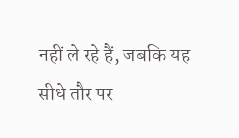नहीं ले रहे हैं, जबकि यह सीधे तौर पर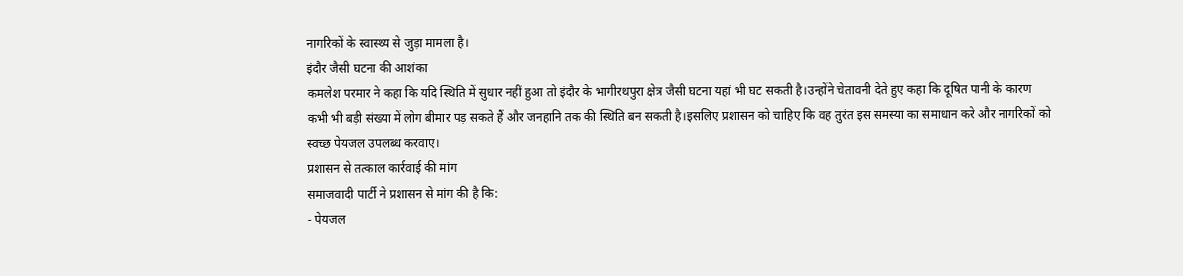नागरिकों के स्वास्थ्य से जुड़ा मामला है।
इंदौर जैसी घटना की आशंका
कमलेश परमार ने कहा कि यदि स्थिति में सुधार नहीं हुआ तो इंदौर के भागीरथपुरा क्षेत्र जैसी घटना यहां भी घट सकती है।उन्होंने चेतावनी देते हुए कहा कि दूषित पानी के कारण कभी भी बड़ी संख्या में लोग बीमार पड़ सकते हैं और जनहानि तक की स्थिति बन सकती है।इसलिए प्रशासन को चाहिए कि वह तुरंत इस समस्या का समाधान करे और नागरिकों को स्वच्छ पेयजल उपलब्ध करवाए।
प्रशासन से तत्काल कार्रवाई की मांग
समाजवादी पार्टी ने प्रशासन से मांग की है कि:
- पेयजल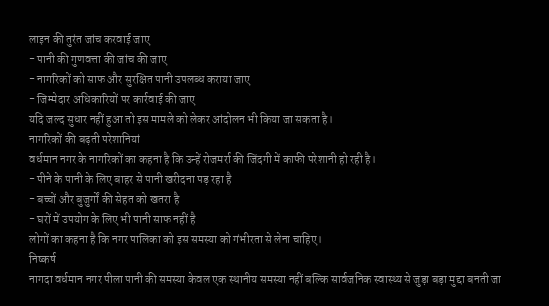लाइन की तुरंत जांच करवाई जाए
- पानी की गुणवत्ता की जांच की जाए
- नागरिकों को साफ और सुरक्षित पानी उपलब्ध कराया जाए
- जिम्मेदार अधिकारियों पर कार्रवाई की जाए
यदि जल्द सुधार नहीं हुआ तो इस मामले को लेकर आंदोलन भी किया जा सकता है।
नागरिकों की बढ़ती परेशानियां
वर्धमान नगर के नागरिकों का कहना है कि उन्हें रोजमर्रा की जिंदगी में काफी परेशानी हो रही है।
- पीने के पानी के लिए बाहर से पानी खरीदना पड़ रहा है
- बच्चों और बुजुर्गों की सेहत को खतरा है
- घरों में उपयोग के लिए भी पानी साफ नहीं है
लोगों का कहना है कि नगर पालिका को इस समस्या को गंभीरता से लेना चाहिए।
निष्कर्ष
नागदा वर्धमान नगर पीला पानी की समस्या केवल एक स्थानीय समस्या नहीं बल्कि सार्वजनिक स्वास्थ्य से जुड़ा बड़ा मुद्दा बनती जा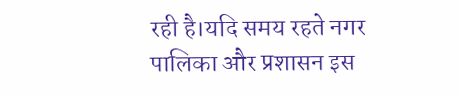रही है।यदि समय रहते नगर पालिका और प्रशासन इस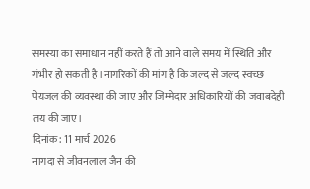समस्या का समाधान नहीं करते हैं तो आने वाले समय में स्थिति और गंभीर हो सकती है।नागरिकों की मांग है कि जल्द से जल्द स्वच्छ पेयजल की व्यवस्था की जाए और जिम्मेदार अधिकारियों की जवाबदेही तय की जाए।
दिनांक: 11 मार्च 2026
नागदा से जीवनलाल जैन की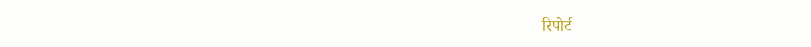रिपोर्ट